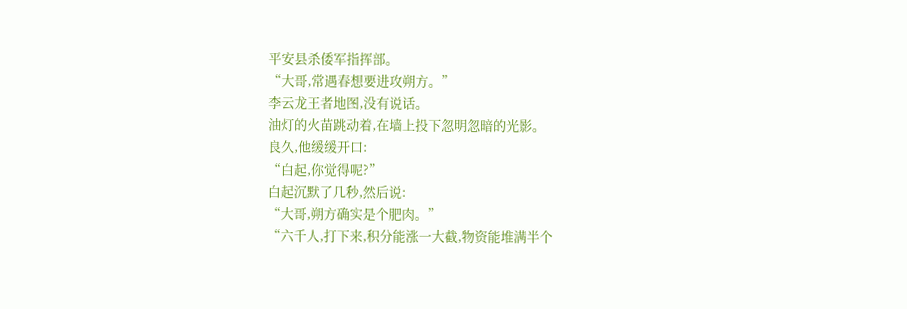平安县杀倭军指挥部。
“大哥,常遇春想要进攻朔方。”
李云龙王者地图,没有说话。
油灯的火苗跳动着,在墙上投下忽明忽暗的光影。
良久,他缓缓开口:
“白起,你觉得呢?”
白起沉默了几秒,然后说:
“大哥,朔方确实是个肥肉。”
“六千人,打下来,积分能涨一大截,物资能堆满半个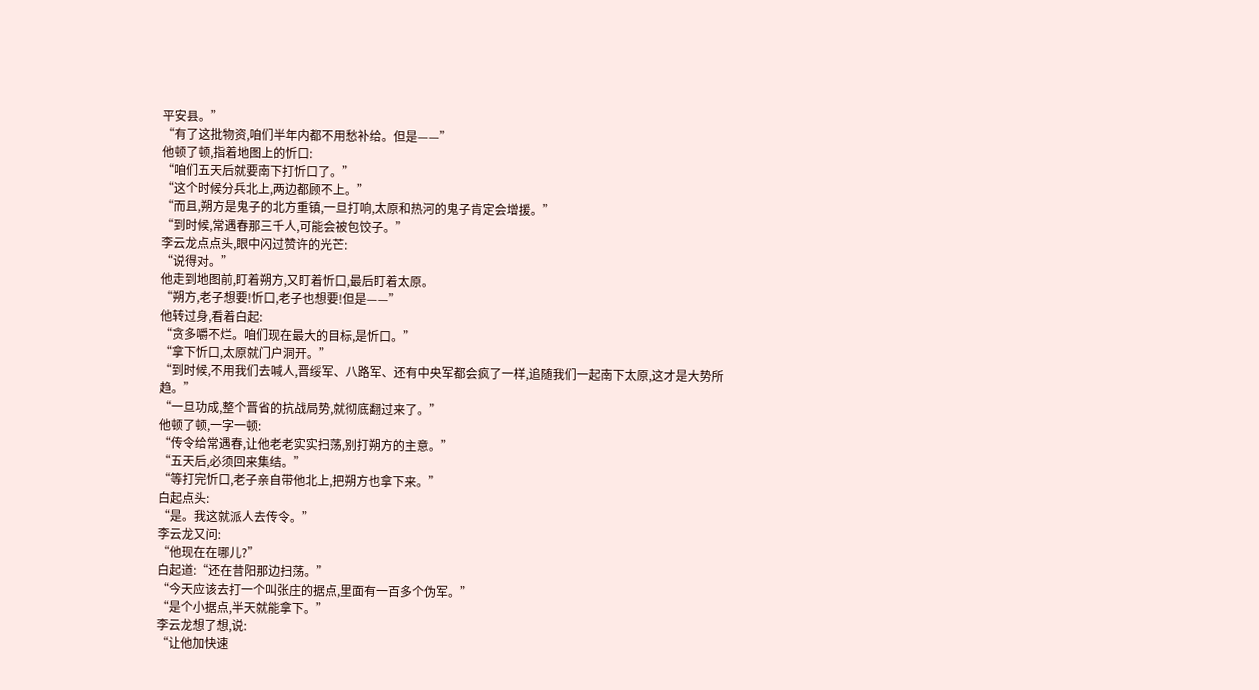平安县。”
“有了这批物资,咱们半年内都不用愁补给。但是——”
他顿了顿,指着地图上的忻口:
“咱们五天后就要南下打忻口了。”
“这个时候分兵北上,两边都顾不上。”
“而且,朔方是鬼子的北方重镇,一旦打响,太原和热河的鬼子肯定会增援。”
“到时候,常遇春那三千人,可能会被包饺子。”
李云龙点点头,眼中闪过赞许的光芒:
“说得对。”
他走到地图前,盯着朔方,又盯着忻口,最后盯着太原。
“朔方,老子想要!忻口,老子也想要!但是——”
他转过身,看着白起:
“贪多嚼不烂。咱们现在最大的目标,是忻口。”
“拿下忻口,太原就门户洞开。”
“到时候,不用我们去喊人,晋绥军、八路军、还有中央军都会疯了一样,追随我们一起南下太原,这才是大势所趋。”
“一旦功成,整个晋省的抗战局势,就彻底翻过来了。”
他顿了顿,一字一顿:
“传令给常遇春,让他老老实实扫荡,别打朔方的主意。”
“五天后,必须回来集结。”
“等打完忻口,老子亲自带他北上,把朔方也拿下来。”
白起点头:
“是。我这就派人去传令。”
李云龙又问:
“他现在在哪儿?”
白起道:“还在昔阳那边扫荡。”
“今天应该去打一个叫张庄的据点,里面有一百多个伪军。”
“是个小据点,半天就能拿下。”
李云龙想了想,说:
“让他加快速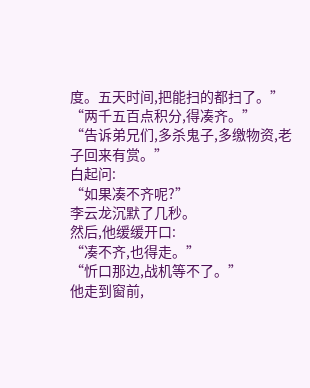度。五天时间,把能扫的都扫了。”
“两千五百点积分,得凑齐。”
“告诉弟兄们,多杀鬼子,多缴物资,老子回来有赏。”
白起问:
“如果凑不齐呢?”
李云龙沉默了几秒。
然后,他缓缓开口:
“凑不齐,也得走。”
“忻口那边,战机等不了。”
他走到窗前,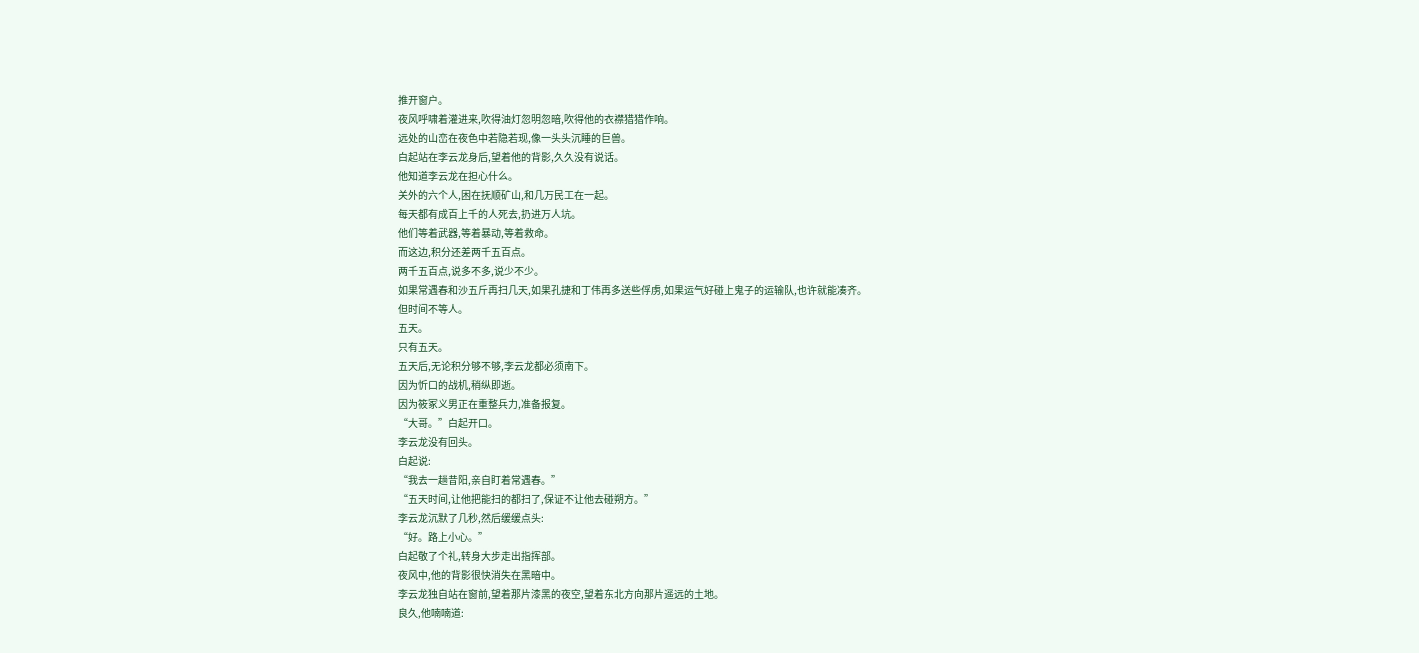推开窗户。
夜风呼啸着灌进来,吹得油灯忽明忽暗,吹得他的衣襟猎猎作响。
远处的山峦在夜色中若隐若现,像一头头沉睡的巨兽。
白起站在李云龙身后,望着他的背影,久久没有说话。
他知道李云龙在担心什么。
关外的六个人,困在抚顺矿山,和几万民工在一起。
每天都有成百上千的人死去,扔进万人坑。
他们等着武器,等着暴动,等着救命。
而这边,积分还差两千五百点。
两千五百点,说多不多,说少不少。
如果常遇春和沙五斤再扫几天,如果孔捷和丁伟再多送些俘虏,如果运气好碰上鬼子的运输队,也许就能凑齐。
但时间不等人。
五天。
只有五天。
五天后,无论积分够不够,李云龙都必须南下。
因为忻口的战机,稍纵即逝。
因为筱冢义男正在重整兵力,准备报复。
“大哥。”白起开口。
李云龙没有回头。
白起说:
“我去一趟昔阳,亲自盯着常遇春。”
“五天时间,让他把能扫的都扫了,保证不让他去碰朔方。”
李云龙沉默了几秒,然后缓缓点头:
“好。路上小心。”
白起敬了个礼,转身大步走出指挥部。
夜风中,他的背影很快消失在黑暗中。
李云龙独自站在窗前,望着那片漆黑的夜空,望着东北方向那片遥远的土地。
良久,他喃喃道: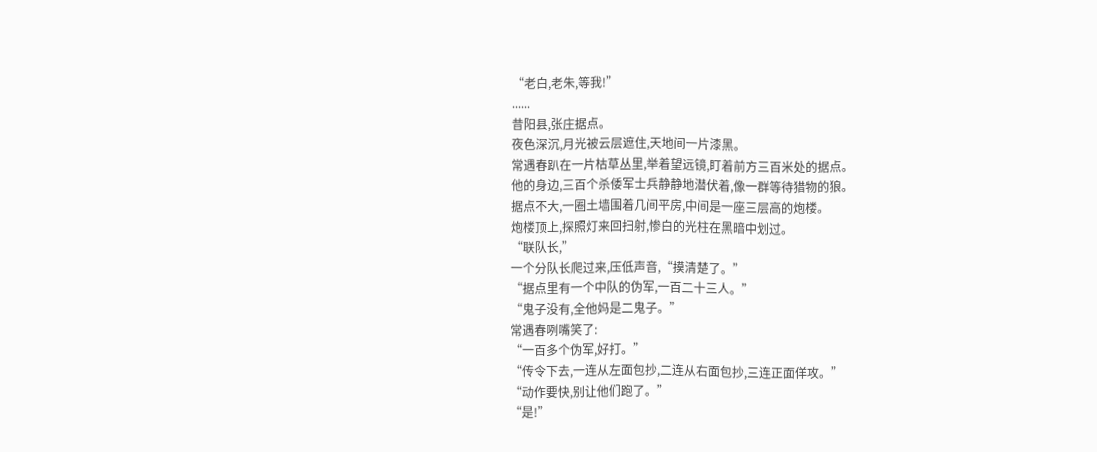“老白,老朱,等我!”
......
昔阳县,张庄据点。
夜色深沉,月光被云层遮住,天地间一片漆黑。
常遇春趴在一片枯草丛里,举着望远镜,盯着前方三百米处的据点。
他的身边,三百个杀倭军士兵静静地潜伏着,像一群等待猎物的狼。
据点不大,一圈土墙围着几间平房,中间是一座三层高的炮楼。
炮楼顶上,探照灯来回扫射,惨白的光柱在黑暗中划过。
“联队长,”
一个分队长爬过来,压低声音,“摸清楚了。”
“据点里有一个中队的伪军,一百二十三人。”
“鬼子没有,全他妈是二鬼子。”
常遇春咧嘴笑了:
“一百多个伪军,好打。”
“传令下去,一连从左面包抄,二连从右面包抄,三连正面佯攻。”
“动作要快,别让他们跑了。”
“是!”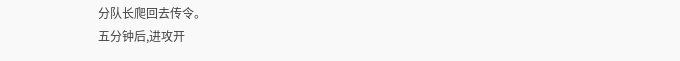分队长爬回去传令。
五分钟后,进攻开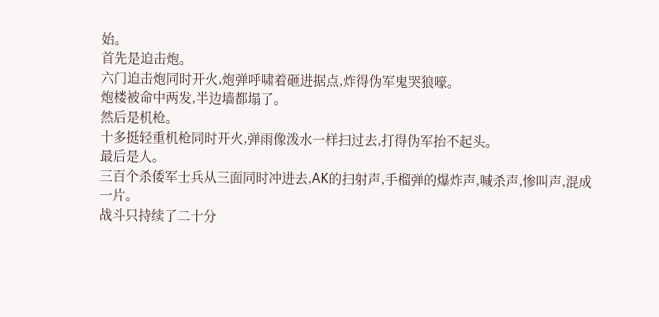始。
首先是迫击炮。
六门迫击炮同时开火,炮弹呼啸着砸进据点,炸得伪军鬼哭狼嚎。
炮楼被命中两发,半边墙都塌了。
然后是机枪。
十多挺轻重机枪同时开火,弹雨像泼水一样扫过去,打得伪军抬不起头。
最后是人。
三百个杀倭军士兵从三面同时冲进去,AK的扫射声,手榴弹的爆炸声,喊杀声,惨叫声,混成一片。
战斗只持续了二十分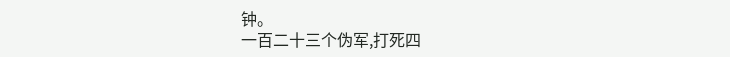钟。
一百二十三个伪军,打死四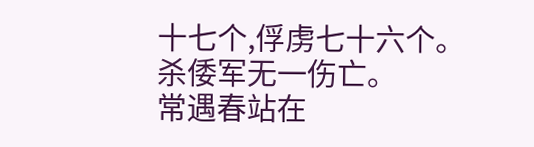十七个,俘虏七十六个。
杀倭军无一伤亡。
常遇春站在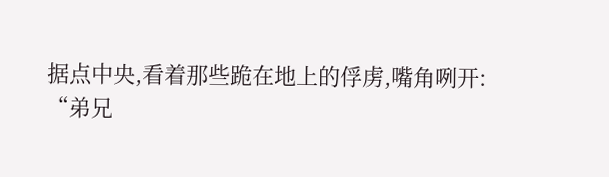据点中央,看着那些跪在地上的俘虏,嘴角咧开:
“弟兄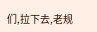们,拉下去,老规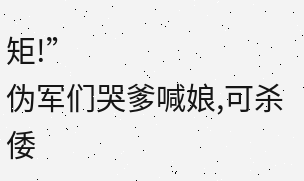矩!”
伪军们哭爹喊娘,可杀倭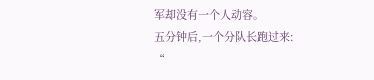军却没有一个人动容。
五分钟后,一个分队长跑过来:
“